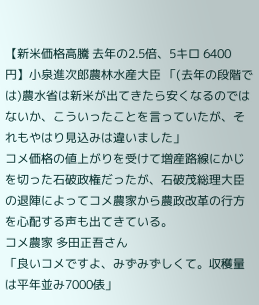【新米価格高騰 去年の2.5倍、5キロ 6400円】小泉進次郎農林水産大臣 「(去年の段階では)農水省は新米が出てきたら安くなるのではないか、こういったことを言っていたが、それもやはり見込みは違いました」
コメ価格の値上がりを受けて増産路線にかじを切った石破政権だったが、石破茂総理大臣の退陣によってコメ農家から農政改革の行方を心配する声も出てきている。
コメ農家 多田正吾さん
「良いコメですよ、みずみずしくて。収穫量は平年並み7000俵」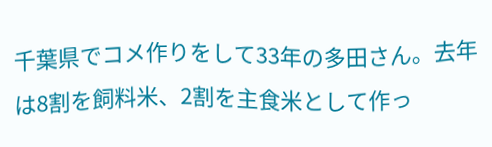千葉県でコメ作りをして33年の多田さん。去年は8割を飼料米、2割を主食米として作っ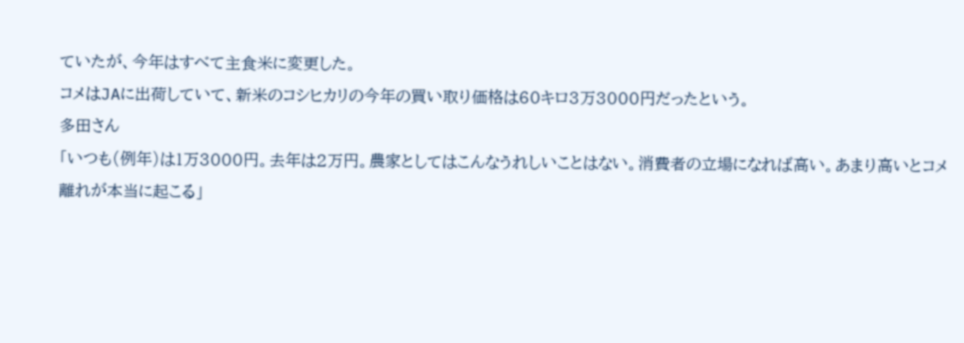ていたが、今年はすべて主食米に変更した。
コメはJAに出荷していて、新米のコシヒカリの今年の買い取り価格は60キロ3万3000円だったという。
多田さん
「いつも(例年)は1万3000円。去年は2万円。農家としてはこんなうれしいことはない。消費者の立場になれば高い。あまり高いとコメ離れが本当に起こる」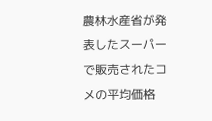農林水産省が発表したスーパーで販売されたコメの平均価格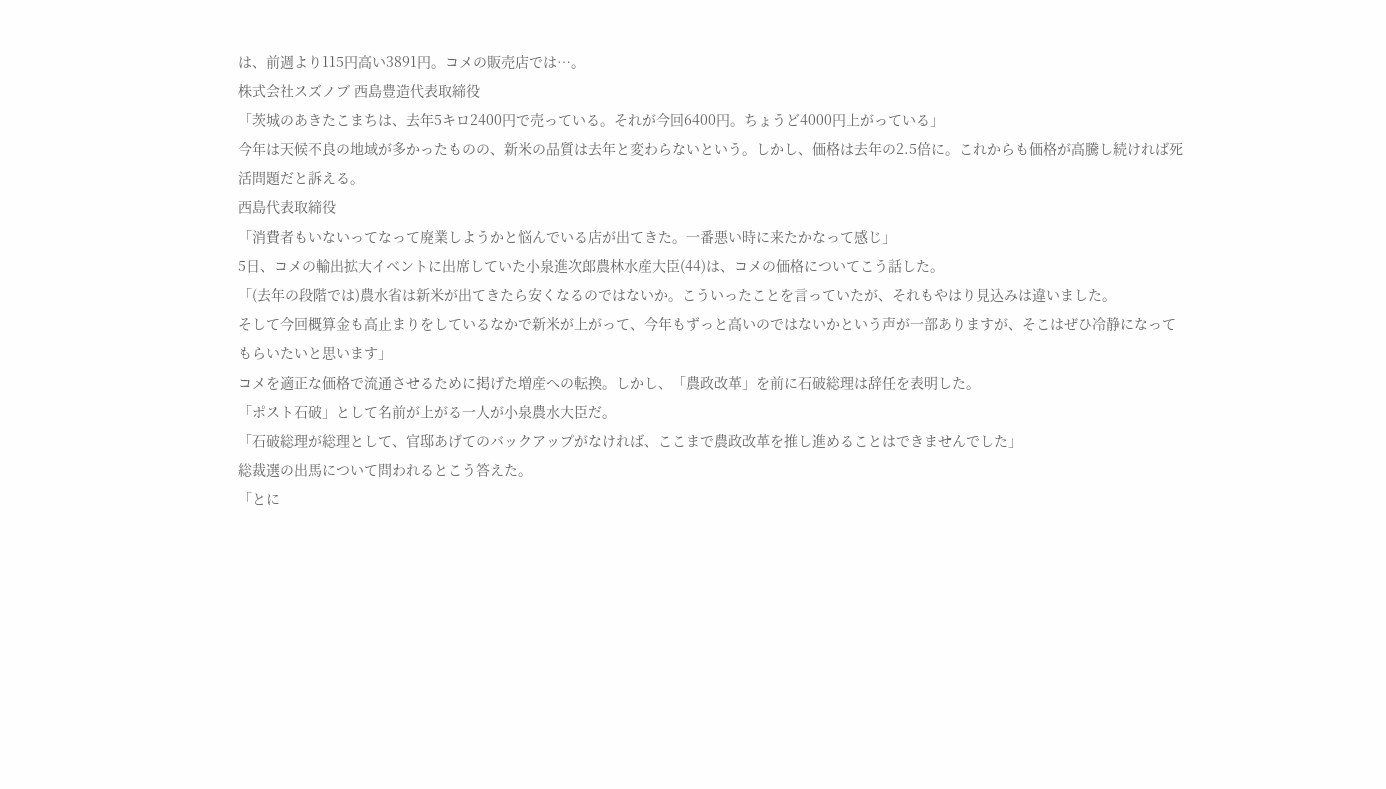は、前週より115円高い3891円。コメの販売店では…。
株式会社スズノブ 西島豊造代表取締役
「茨城のあきたこまちは、去年5キロ2400円で売っている。それが今回6400円。ちょうど4000円上がっている」
今年は天候不良の地域が多かったものの、新米の品質は去年と変わらないという。しかし、価格は去年の2.5倍に。これからも価格が高騰し続ければ死活問題だと訴える。
西島代表取締役
「消費者もいないってなって廃業しようかと悩んでいる店が出てきた。一番悪い時に来たかなって感じ」
5日、コメの輸出拡大イベントに出席していた小泉進次郎農林水産大臣(44)は、コメの価格についてこう話した。
「(去年の段階では)農水省は新米が出てきたら安くなるのではないか。こういったことを言っていたが、それもやはり見込みは違いました。
そして今回概算金も高止まりをしているなかで新米が上がって、今年もずっと高いのではないかという声が一部ありますが、そこはぜひ冷静になってもらいたいと思います」
コメを適正な価格で流通させるために掲げた増産への転換。しかし、「農政改革」を前に石破総理は辞任を表明した。
「ポスト石破」として名前が上がる一人が小泉農水大臣だ。
「石破総理が総理として、官邸あげてのバックアップがなければ、ここまで農政改革を推し進めることはできませんでした」
総裁選の出馬について問われるとこう答えた。
「とに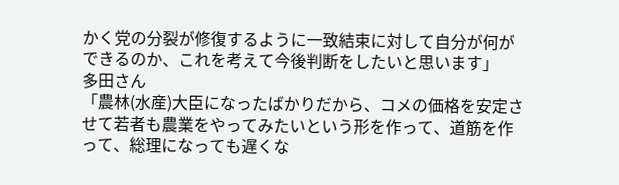かく党の分裂が修復するように一致結束に対して自分が何ができるのか、これを考えて今後判断をしたいと思います」
多田さん
「農林(水産)大臣になったばかりだから、コメの価格を安定させて若者も農業をやってみたいという形を作って、道筋を作って、総理になっても遅くな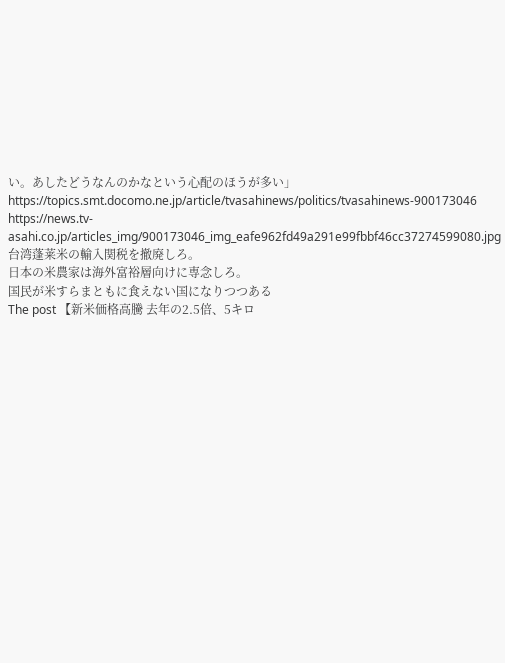い。あしたどうなんのかなという心配のほうが多い」
https://topics.smt.docomo.ne.jp/article/tvasahinews/politics/tvasahinews-900173046
https://news.tv-asahi.co.jp/articles_img/900173046_img_eafe962fd49a291e99fbbf46cc37274599080.jpg
台湾蓬莱米の輸入関税を撤廃しろ。
日本の米農家は海外富裕層向けに専念しろ。
国民が米すらまともに食えない国になりつつある
The post 【新米価格高騰 去年の2.5倍、5キロ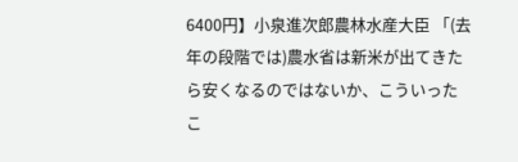6400円】小泉進次郎農林水産大臣 「(去年の段階では)農水省は新米が出てきたら安くなるのではないか、こういったこ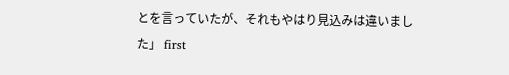とを言っていたが、それもやはり見込みは違いました」 first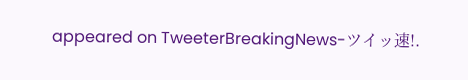appeared on TweeterBreakingNews-ツイッ速!.